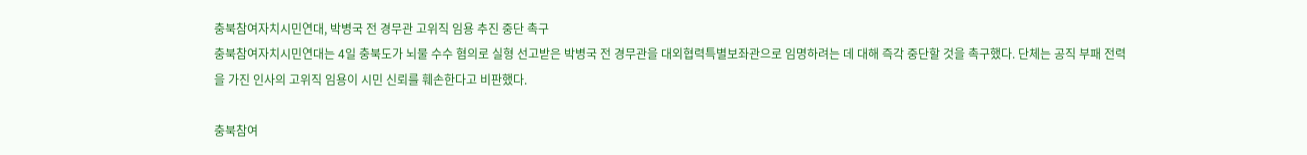충북참여자치시민연대, 박병국 전 경무관 고위직 임용 추진 중단 촉구
충북참여자치시민연대는 4일 충북도가 뇌물 수수 혐의로 실형 선고받은 박병국 전 경무관을 대외협력특별보좌관으로 임명하려는 데 대해 즉각 중단할 것을 촉구했다. 단체는 공직 부패 전력을 가진 인사의 고위직 임용이 시민 신뢰를 훼손한다고 비판했다.

충북참여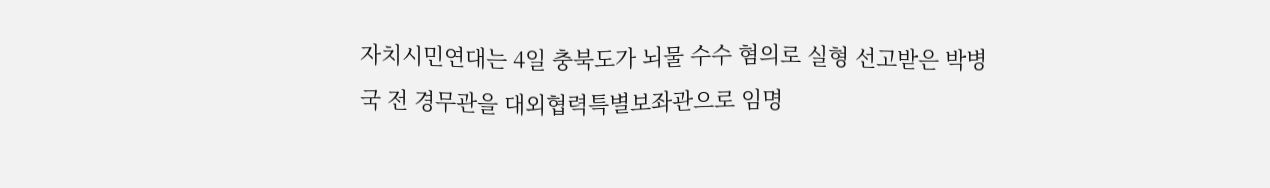자치시민연대는 4일 충북도가 뇌물 수수 혐의로 실형 선고받은 박병국 전 경무관을 대외협력특별보좌관으로 임명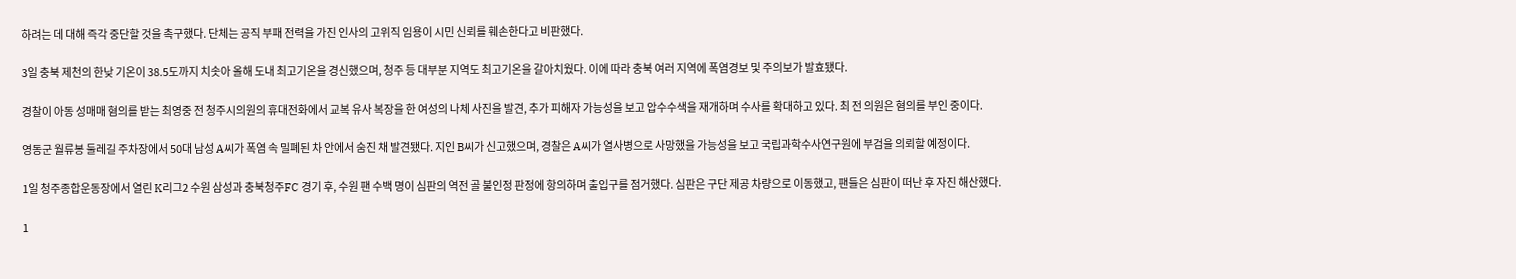하려는 데 대해 즉각 중단할 것을 촉구했다. 단체는 공직 부패 전력을 가진 인사의 고위직 임용이 시민 신뢰를 훼손한다고 비판했다.

3일 충북 제천의 한낮 기온이 38.5도까지 치솟아 올해 도내 최고기온을 경신했으며, 청주 등 대부분 지역도 최고기온을 갈아치웠다. 이에 따라 충북 여러 지역에 폭염경보 및 주의보가 발효됐다.

경찰이 아동 성매매 혐의를 받는 최영중 전 청주시의원의 휴대전화에서 교복 유사 복장을 한 여성의 나체 사진을 발견, 추가 피해자 가능성을 보고 압수수색을 재개하며 수사를 확대하고 있다. 최 전 의원은 혐의를 부인 중이다.

영동군 월류봉 둘레길 주차장에서 50대 남성 A씨가 폭염 속 밀폐된 차 안에서 숨진 채 발견됐다. 지인 B씨가 신고했으며, 경찰은 A씨가 열사병으로 사망했을 가능성을 보고 국립과학수사연구원에 부검을 의뢰할 예정이다.

1일 청주종합운동장에서 열린 K리그2 수원 삼성과 충북청주FC 경기 후, 수원 팬 수백 명이 심판의 역전 골 불인정 판정에 항의하며 출입구를 점거했다. 심판은 구단 제공 차량으로 이동했고, 팬들은 심판이 떠난 후 자진 해산했다.

1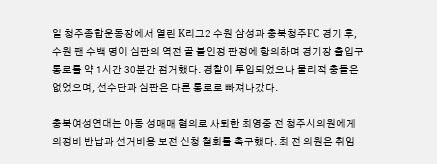일 청주종합운동장에서 열린 K리그2 수원 삼성과 충북청주FC 경기 후, 수원 팬 수백 명이 심판의 역전 골 불인정 판정에 항의하며 경기장 출입구 통로를 약 1시간 30분간 점거했다. 경찰이 투입되었으나 물리적 충돌은 없었으며, 선수단과 심판은 다른 통로로 빠져나갔다.

충북여성연대는 아동 성매매 혐의로 사퇴한 최영중 전 청주시의원에게 의정비 반납과 선거비용 보전 신청 철회를 촉구했다. 최 전 의원은 취임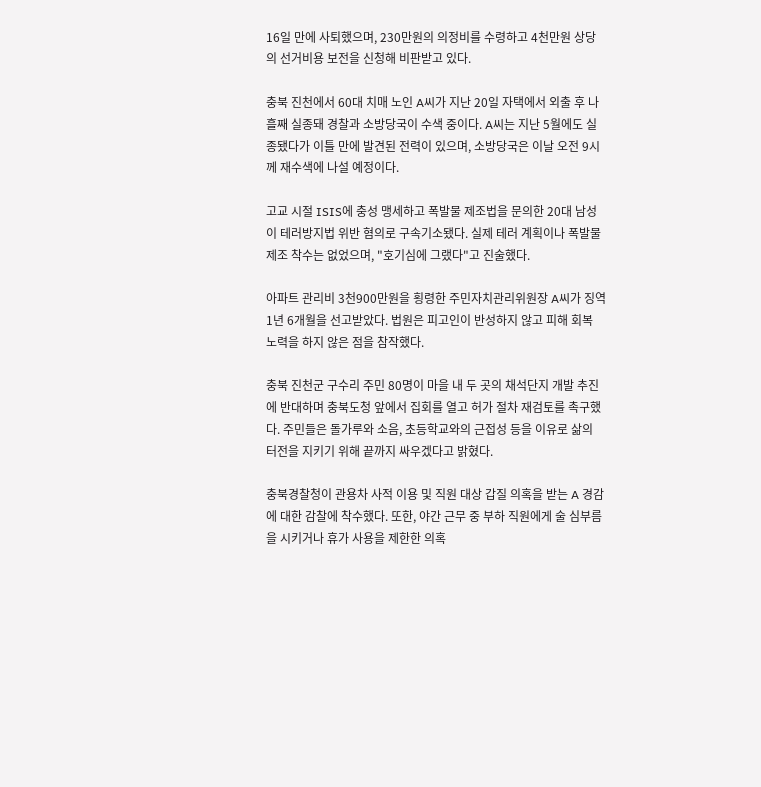16일 만에 사퇴했으며, 230만원의 의정비를 수령하고 4천만원 상당의 선거비용 보전을 신청해 비판받고 있다.

충북 진천에서 60대 치매 노인 A씨가 지난 20일 자택에서 외출 후 나흘째 실종돼 경찰과 소방당국이 수색 중이다. A씨는 지난 5월에도 실종됐다가 이틀 만에 발견된 전력이 있으며, 소방당국은 이날 오전 9시께 재수색에 나설 예정이다.

고교 시절 ISIS에 충성 맹세하고 폭발물 제조법을 문의한 20대 남성이 테러방지법 위반 혐의로 구속기소됐다. 실제 테러 계획이나 폭발물 제조 착수는 없었으며, "호기심에 그랬다"고 진술했다.

아파트 관리비 3천900만원을 횡령한 주민자치관리위원장 A씨가 징역 1년 6개월을 선고받았다. 법원은 피고인이 반성하지 않고 피해 회복 노력을 하지 않은 점을 참작했다.

충북 진천군 구수리 주민 80명이 마을 내 두 곳의 채석단지 개발 추진에 반대하며 충북도청 앞에서 집회를 열고 허가 절차 재검토를 촉구했다. 주민들은 돌가루와 소음, 초등학교와의 근접성 등을 이유로 삶의 터전을 지키기 위해 끝까지 싸우겠다고 밝혔다.

충북경찰청이 관용차 사적 이용 및 직원 대상 갑질 의혹을 받는 A 경감에 대한 감찰에 착수했다. 또한, 야간 근무 중 부하 직원에게 술 심부름을 시키거나 휴가 사용을 제한한 의혹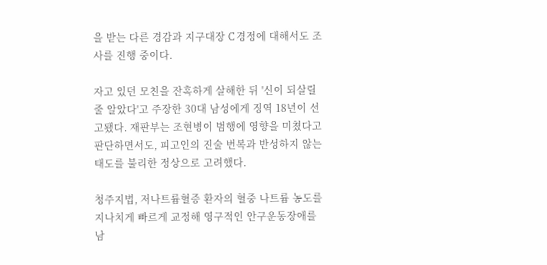을 받는 다른 경감과 지구대장 C 경정에 대해서도 조사를 진행 중이다.

자고 있던 모친을 잔혹하게 살해한 뒤 '신이 되살릴 줄 알았다'고 주장한 30대 남성에게 징역 18년이 선고됐다. 재판부는 조현병이 범행에 영향을 미쳤다고 판단하면서도, 피고인의 진술 번복과 반성하지 않는 태도를 불리한 정상으로 고려했다.

청주지법, 저나트륨혈증 환자의 혈중 나트륨 농도를 지나치게 빠르게 교정해 영구적인 안구운동장애를 남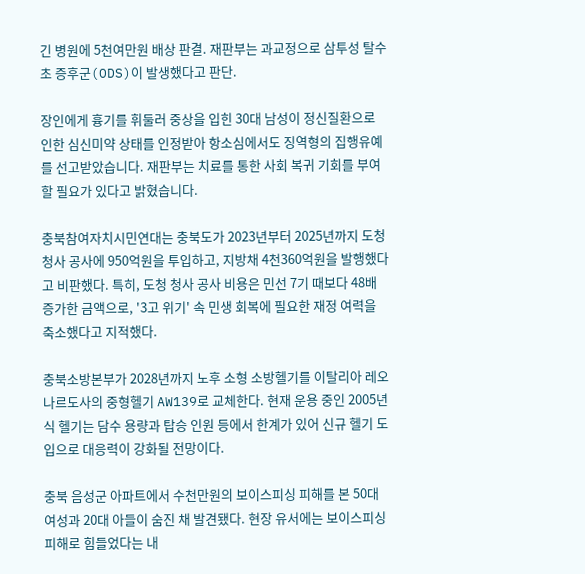긴 병원에 5천여만원 배상 판결. 재판부는 과교정으로 삼투성 탈수초 증후군(ODS)이 발생했다고 판단.

장인에게 흉기를 휘둘러 중상을 입힌 30대 남성이 정신질환으로 인한 심신미약 상태를 인정받아 항소심에서도 징역형의 집행유예를 선고받았습니다. 재판부는 치료를 통한 사회 복귀 기회를 부여할 필요가 있다고 밝혔습니다.

충북참여자치시민연대는 충북도가 2023년부터 2025년까지 도청 청사 공사에 950억원을 투입하고, 지방채 4천360억원을 발행했다고 비판했다. 특히, 도청 청사 공사 비용은 민선 7기 때보다 48배 증가한 금액으로, '3고 위기' 속 민생 회복에 필요한 재정 여력을 축소했다고 지적했다.

충북소방본부가 2028년까지 노후 소형 소방헬기를 이탈리아 레오나르도사의 중형헬기 AW139로 교체한다. 현재 운용 중인 2005년식 헬기는 담수 용량과 탑승 인원 등에서 한계가 있어 신규 헬기 도입으로 대응력이 강화될 전망이다.

충북 음성군 아파트에서 수천만원의 보이스피싱 피해를 본 50대 여성과 20대 아들이 숨진 채 발견됐다. 현장 유서에는 보이스피싱 피해로 힘들었다는 내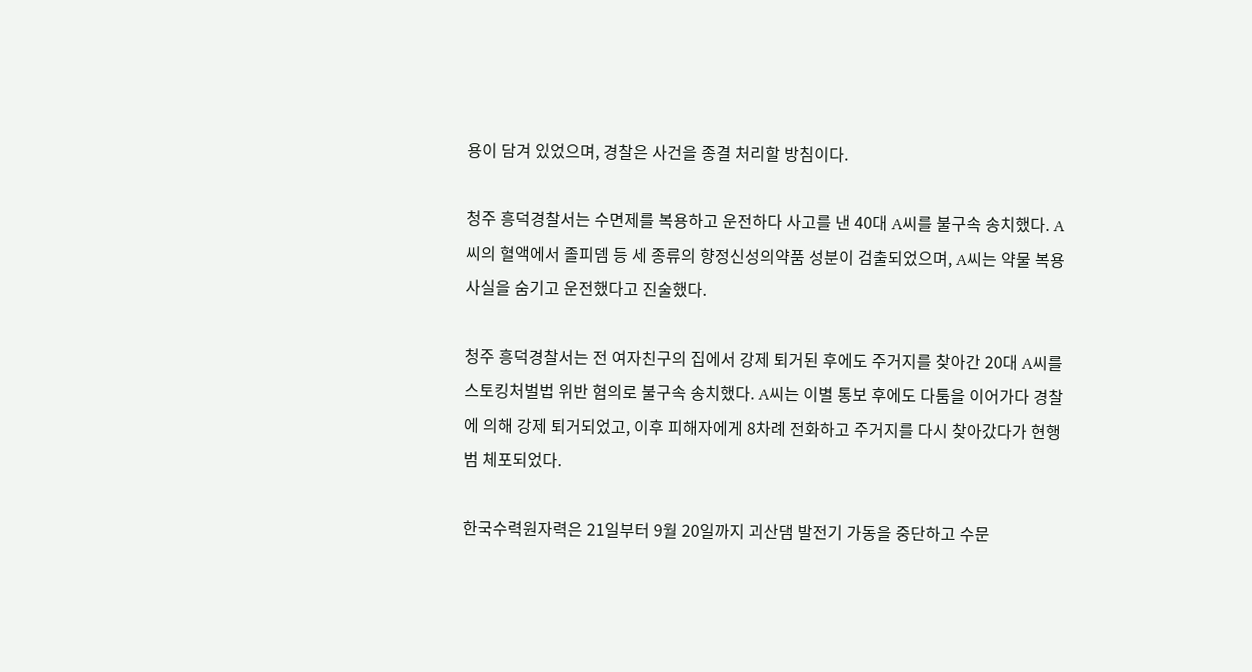용이 담겨 있었으며, 경찰은 사건을 종결 처리할 방침이다.

청주 흥덕경찰서는 수면제를 복용하고 운전하다 사고를 낸 40대 A씨를 불구속 송치했다. A씨의 혈액에서 졸피뎀 등 세 종류의 향정신성의약품 성분이 검출되었으며, A씨는 약물 복용 사실을 숨기고 운전했다고 진술했다.

청주 흥덕경찰서는 전 여자친구의 집에서 강제 퇴거된 후에도 주거지를 찾아간 20대 A씨를 스토킹처벌법 위반 혐의로 불구속 송치했다. A씨는 이별 통보 후에도 다툼을 이어가다 경찰에 의해 강제 퇴거되었고, 이후 피해자에게 8차례 전화하고 주거지를 다시 찾아갔다가 현행범 체포되었다.

한국수력원자력은 21일부터 9월 20일까지 괴산댐 발전기 가동을 중단하고 수문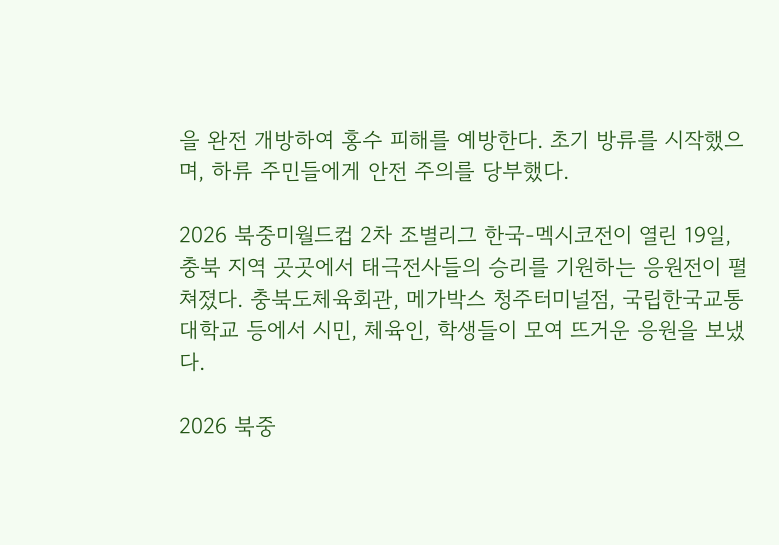을 완전 개방하여 홍수 피해를 예방한다. 초기 방류를 시작했으며, 하류 주민들에게 안전 주의를 당부했다.

2026 북중미월드컵 2차 조별리그 한국-멕시코전이 열린 19일, 충북 지역 곳곳에서 태극전사들의 승리를 기원하는 응원전이 펼쳐졌다. 충북도체육회관, 메가박스 청주터미널점, 국립한국교통대학교 등에서 시민, 체육인, 학생들이 모여 뜨거운 응원을 보냈다.

2026 북중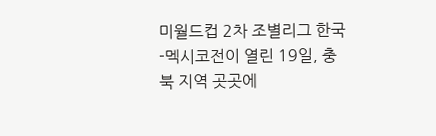미월드컵 2차 조별리그 한국-멕시코전이 열린 19일, 충북 지역 곳곳에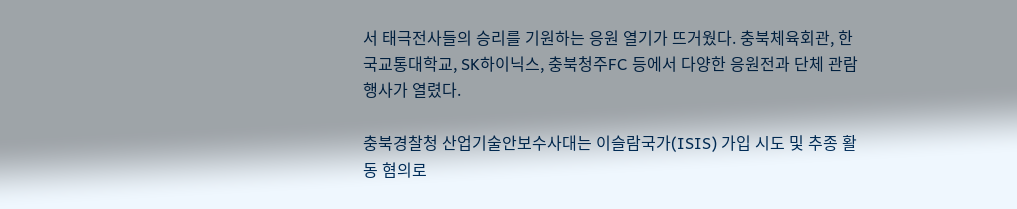서 태극전사들의 승리를 기원하는 응원 열기가 뜨거웠다. 충북체육회관, 한국교통대학교, SK하이닉스, 충북청주FC 등에서 다양한 응원전과 단체 관람 행사가 열렸다.

충북경찰청 산업기술안보수사대는 이슬람국가(ISIS) 가입 시도 및 추종 활동 혐의로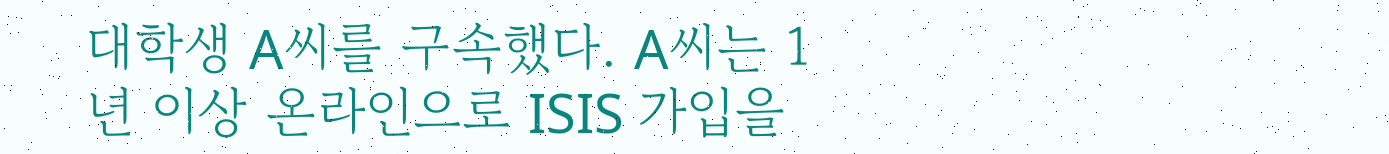대학생 A씨를 구속했다. A씨는 1년 이상 온라인으로 ISIS 가입을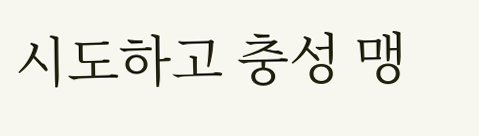시도하고 충성 맹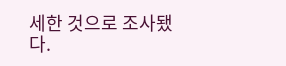세한 것으로 조사됐다.